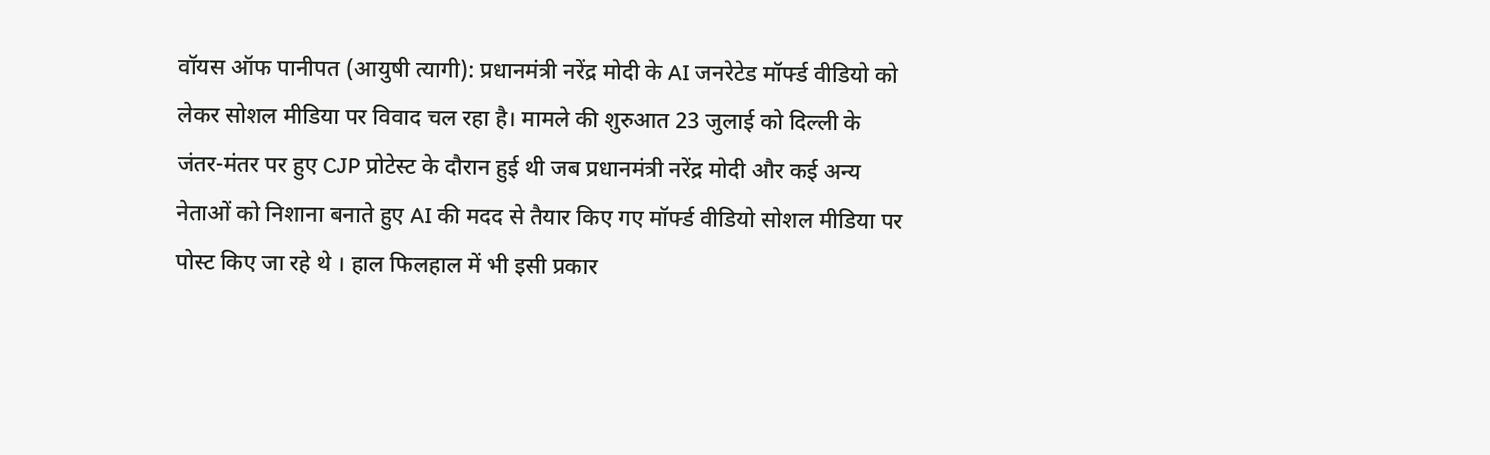वॉयस ऑफ पानीपत (आयुषी त्यागी): प्रधानमंत्री नरेंद्र मोदी के AI जनरेटेड मॉर्फ्ड वीडियो को लेकर सोशल मीडिया पर विवाद चल रहा है। मामले की शुरुआत 23 जुलाई को दिल्ली के जंतर-मंतर पर हुए CJP प्रोटेस्ट के दौरान हुई थी जब प्रधानमंत्री नरेंद्र मोदी और कई अन्य नेताओं को निशाना बनाते हुए AI की मदद से तैयार किए गए मॉर्फ्ड वीडियो सोशल मीडिया पर पोस्ट किए जा रहे थे । हाल फिलहाल में भी इसी प्रकार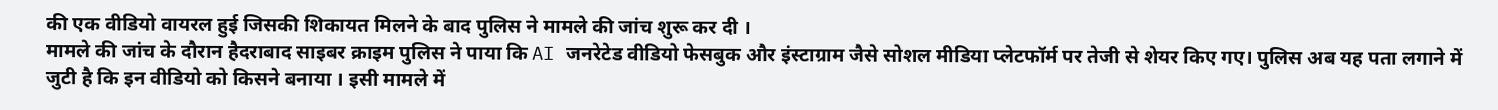की एक वीडियो वायरल हुई जिसकी शिकायत मिलने के बाद पुलिस ने मामले की जांच शुरू कर दी ।
मामले की जांच के दौरान हैदराबाद साइबर क्राइम पुलिस ने पाया कि AI जनरेटेड वीडियो फेसबुक और इंस्टाग्राम जैसे सोशल मीडिया प्लेटफॉर्म पर तेजी से शेयर किए गए। पुलिस अब यह पता लगाने में जुटी है कि इन वीडियो को किसने बनाया । इसी मामले में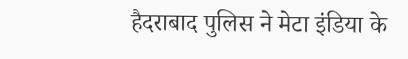हैदराबाद पुलिस ने मेटा इंडिया के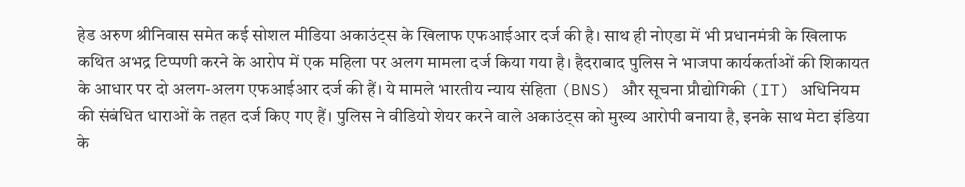हेड अरुण श्रीनिवास समेत कई सोशल मीडिया अकाउंट्स के खिलाफ एफआईआर दर्ज की है। साथ ही नोएडा में भी प्रधानमंत्री के खिलाफ कथित अभद्र टिप्पणी करने के आरोप में एक महिला पर अलग मामला दर्ज किया गया है। हैदराबाद पुलिस ने भाजपा कार्यकर्ताओं की शिकायत के आधार पर दो अलग-अलग एफआईआर दर्ज की हैं। ये मामले भारतीय न्याय संहिता (BNS) और सूचना प्रौद्योगिकी (IT) अधिनियम की संबंधित धाराओं के तहत दर्ज किए गए हैं। पुलिस ने वीडियो शेयर करने वाले अकाउंट्स को मुख्य आरोपी बनाया है, इनके साथ मेटा इंडिया के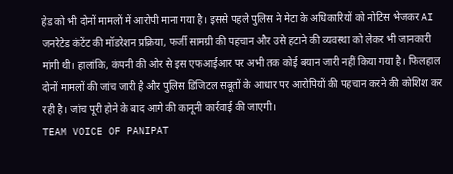हेड को भी दोनों मामलों में आरोपी माना गया है। इससे पहले पुलिस ने मेटा के अधिकारियों को नोटिस भेजकर AI जनरेटेड कंटेंट की मॉडरेशन प्रक्रिया, फर्जी सामग्री की पहचान और उसे हटाने की व्यवस्था को लेकर भी जानकारी मांगी थी। हालांकि, कंपनी की ओर से इस एफआईआर पर अभी तक कोई बयान जारी नहीं किया गया है। फिलहाल दोनों मामलों की जांच जारी है और पुलिस डिजिटल सबूतों के आधार पर आरोपियों की पहचान करने की कोशिश कर रही है। जांच पूरी होने के बाद आगे की कानूनी कार्रवाई की जाएगी।
TEAM VOICE OF PANIPAT